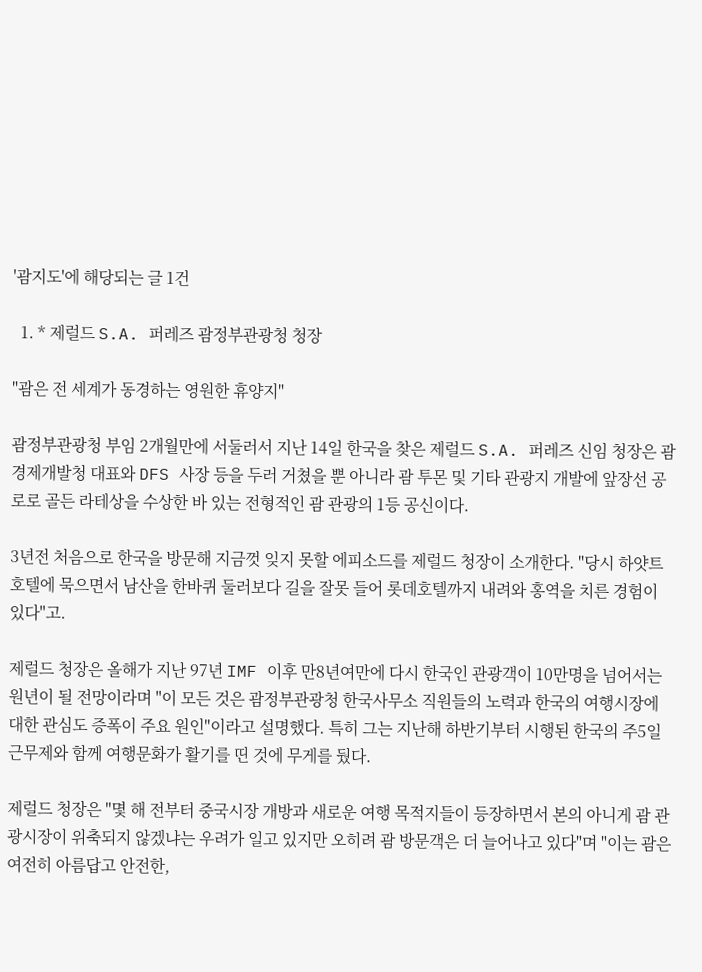'괌지도'에 해당되는 글 1건

  1. * 제럴드 S.A. 퍼레즈 괌정부관광청 청장

"괌은 전 세계가 동경하는 영원한 휴양지"

괌정부관광청 부임 2개월만에 서둘러서 지난 14일 한국을 찾은 제럴드 S.A. 퍼레즈 신임 청장은 괌 경제개발청 대표와 DFS 사장 등을 두러 거쳤을 뿐 아니라 괌 투몬 및 기타 관광지 개발에 앞장선 공로로 골든 라테상을 수상한 바 있는 전형적인 괌 관광의 1등 공신이다.

3년전 처음으로 한국을 방문해 지금껏 잊지 못할 에피소드를 제럴드 청장이 소개한다. "당시 하얏트호텔에 묵으면서 남산을 한바퀴 둘러보다 길을 잘못 들어 롯데호텔까지 내려와 홍역을 치른 경험이 있다"고.

제럴드 청장은 올해가 지난 97년 IMF 이후 만8년여만에 다시 한국인 관광객이 10만명을 넘어서는 원년이 될 전망이라며 "이 모든 것은 괌정부관광청 한국사무소 직원들의 노력과 한국의 여행시장에 대한 관심도 증폭이 주요 원인"이라고 설명했다. 특히 그는 지난해 하반기부터 시행된 한국의 주5일 근무제와 함께 여행문화가 활기를 띤 것에 무게를 뒀다.

제럴드 청장은 "몇 해 전부터 중국시장 개방과 새로운 여행 목적지들이 등장하면서 본의 아니게 괌 관광시장이 위축되지 않겠냐는 우려가 일고 있지만 오히려 괌 방문객은 더 늘어나고 있다"며 "이는 괌은 여전히 아름답고 안전한,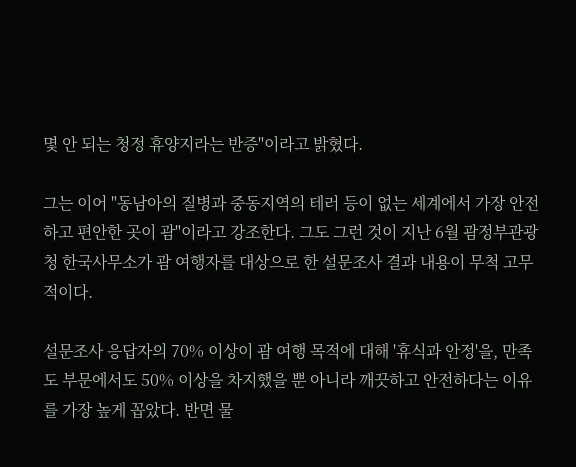몇 안 되는 청정 휴양지라는 반증"이라고 밝혔다.

그는 이어 "동남아의 질병과 중동지역의 테러 등이 없는 세계에서 가장 안전하고 편안한 곳이 괌"이라고 강조한다. 그도 그런 것이 지난 6월 괌정부관광청 한국사무소가 괌 여행자를 대상으로 한 설문조사 결과 내용이 무척 고무적이다.

설문조사 응답자의 70% 이상이 괌 여행 목적에 대해 '휴식과 안정'을, 만족도 부문에서도 50% 이상을 차지했을 뿐 아니라 깨끗하고 안전하다는 이유를 가장 높게 꼽았다. 반면 물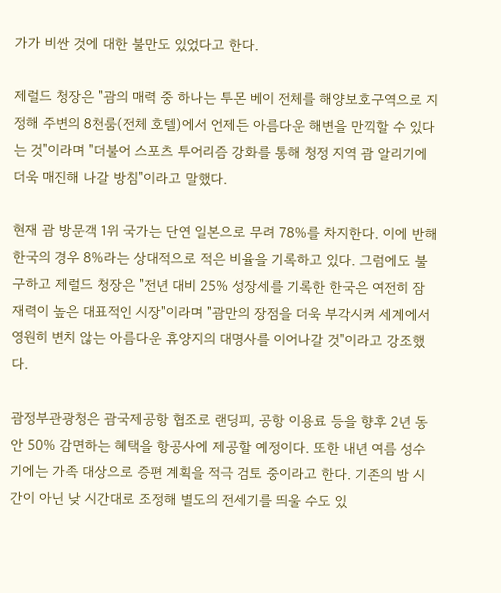가가 비싼 것에 대한 불만도 있었다고 한다.

제럴드 청장은 "괌의 매력 중 하나는 투몬 베이 전체를 해양보호구역으로 지정해 주변의 8천룸(전체 호텔)에서 언제든 아름다운 해변을 만끽할 수 있다는 것"이라며 "더불어 스포츠 투어리즘 강화를 통해 청정 지역 괌 알리기에 더욱 매진해 나갈 방침"이라고 말했다.

현재 괌 방문객 1위 국가는 단연 일본으로 무려 78%를 차지한다. 이에 반해 한국의 경우 8%라는 상대적으로 적은 비율을 기록하고 있다. 그럼에도 불구하고 제럴드 청장은 "전년 대비 25% 성장세를 기록한 한국은 여전히 잠재력이 높은 대표적인 시장"이라며 "괌만의 장점을 더욱 부각시켜 세계에서 영원히 변치 않는 아름다운 휴양지의 대명사를 이어나갈 것"이라고 강조했다.

괌정부관광청은 괌국제공항 협조로 랜딩피, 공항 이용료 등을 향후 2년 동안 50% 감면하는 혜택을 항공사에 제공할 예정이다. 또한 내년 여름 성수기에는 가족 대상으로 증편 계획을 적극 검토 중이라고 한다. 기존의 밤 시간이 아닌 낮 시간대로 조정해 별도의 전세기를 띄울 수도 있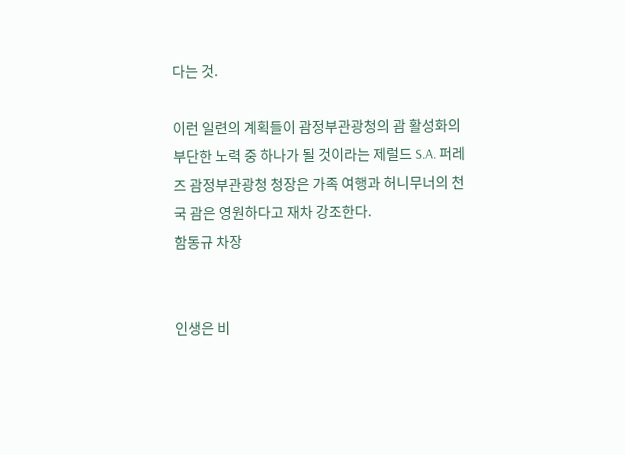다는 것.

이런 일련의 계획들이 괌정부관광청의 괌 활성화의 부단한 노력 중 하나가 될 것이라는 제럴드 S.A. 퍼레즈 괌정부관광청 청장은 가족 여행과 허니무너의 천국 괌은 영원하다고 재차 강조한다.
함동규 차장


인생은 비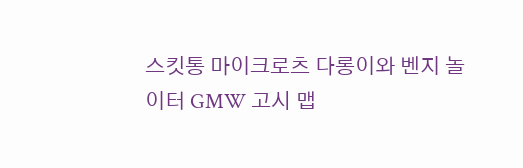스킷통 마이크로츠 다롱이와 벤지 놀이터 GMW 고시 맵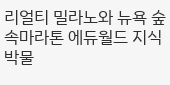리얼티 밀라노와 뉴욕 숲속마라톤 에듀월드 지식 박물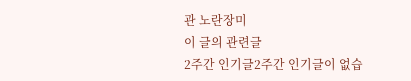관 노란장미
이 글의 관련글
2주간 인기글2주간 인기글이 없습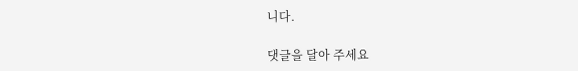니다.

댓글을 달아 주세요